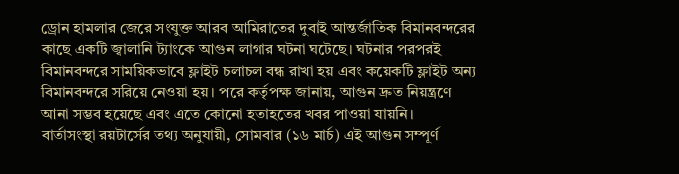ড্রোন হামলার জেরে সংযুক্ত আরব আমিরাতের দুবাই আন্তর্জাতিক বিমানবন্দরের কাছে একটি জ্বালানি ট্যাংকে আগুন লাগার ঘটনা ঘটেছে। ঘটনার পরপরই বিমানবন্দরে সাময়িকভাবে ফ্লাইট চলাচল বন্ধ রাখা হয় এবং কয়েকটি ফ্লাইট অন্য বিমানবন্দরে সরিয়ে নেওয়া হয়। পরে কর্তৃপক্ষ জানায়, আগুন দ্রুত নিয়ন্ত্রণে আনা সম্ভব হয়েছে এবং এতে কোনো হতাহতের খবর পাওয়া যায়নি।
বার্তাসংস্থা রয়টার্সের তথ্য অনুযায়ী, সোমবার (১৬ মার্চ) এই আগুন সম্পূর্ণ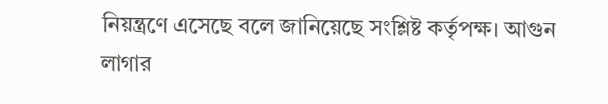নিয়ন্ত্রণে এসেছে বলে জানিয়েছে সংশ্লিষ্ট কর্তৃপক্ষ। আগুন লাগার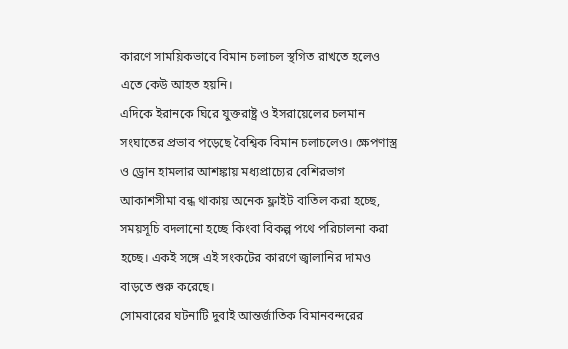কারণে সাময়িকভাবে বিমান চলাচল স্থগিত রাখতে হলেও এতে কেউ আহত হয়নি।
এদিকে ইরানকে ঘিরে যুক্তরাষ্ট্র ও ইসরায়েলের চলমান সংঘাতের প্রভাব পড়েছে বৈশ্বিক বিমান চলাচলেও। ক্ষেপণাস্ত্র ও ড্রোন হামলার আশঙ্কায় মধ্যপ্রাচ্যের বেশিরভাগ আকাশসীমা বন্ধ থাকায় অনেক ফ্লাইট বাতিল করা হচ্ছে, সময়সূচি বদলানো হচ্ছে কিংবা বিকল্প পথে পরিচালনা করা হচ্ছে। একই সঙ্গে এই সংকটের কারণে জ্বালানির দামও বাড়তে শুরু করেছে।
সোমবারের ঘটনাটি দুবাই আন্তর্জাতিক বিমানবন্দরের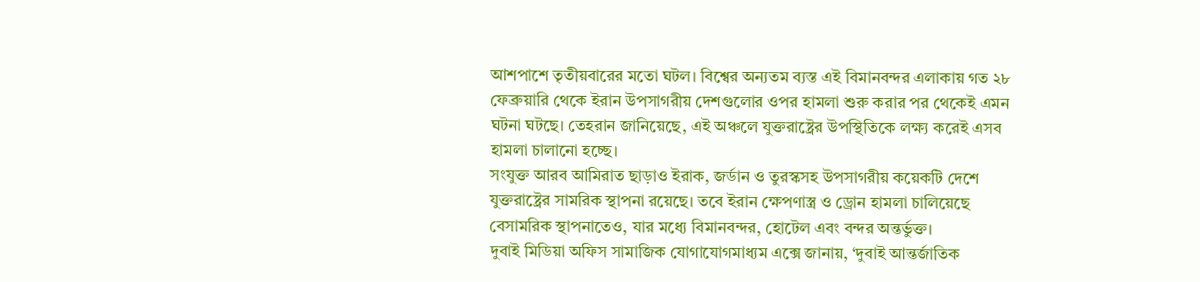আশপাশে তৃতীয়বারের মতো ঘটল। বিশ্বের অন্যতম ব্যস্ত এই বিমানবন্দর এলাকায় গত ২৮ ফেব্রুয়ারি থেকে ইরান উপসাগরীয় দেশগুলোর ওপর হামলা শুরু করার পর থেকেই এমন ঘটনা ঘটছে। তেহরান জানিয়েছে, এই অঞ্চলে যুক্তরাষ্ট্রের উপস্থিতিকে লক্ষ্য করেই এসব হামলা চালানো হচ্ছে।
সংযুক্ত আরব আমিরাত ছাড়াও ইরাক, জর্ডান ও তুরস্কসহ উপসাগরীয় কয়েকটি দেশে যুক্তরাষ্ট্রের সামরিক স্থাপনা রয়েছে। তবে ইরান ক্ষেপণাস্ত্র ও ড্রোন হামলা চালিয়েছে বেসামরিক স্থাপনাতেও, যার মধ্যে বিমানবন্দর, হোটেল এবং বন্দর অন্তর্ভুক্ত।
দুবাই মিডিয়া অফিস সামাজিক যোগাযোগমাধ্যম এক্সে জানায়, ‘দুবাই আন্তর্জাতিক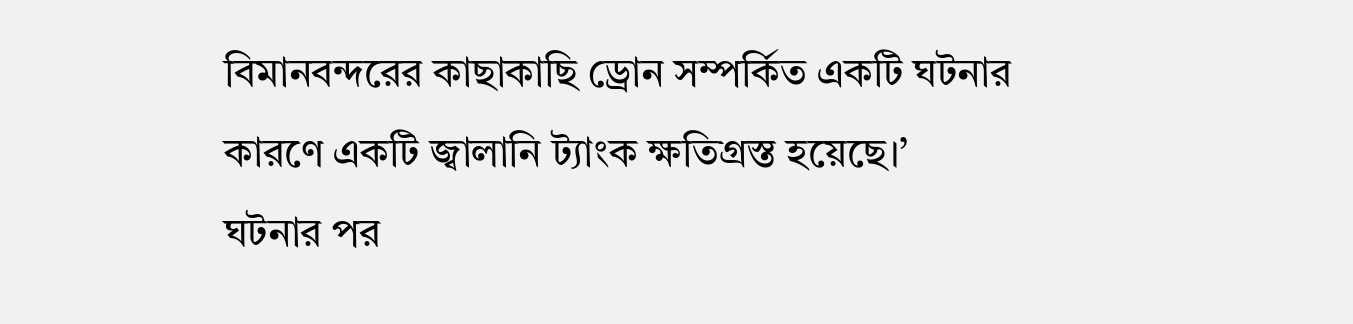বিমানবন্দরের কাছাকাছি ড্রোন সম্পর্কিত একটি ঘটনার কারণে একটি জ্বালানি ট্যাংক ক্ষতিগ্রস্ত হয়েছে।’
ঘটনার পর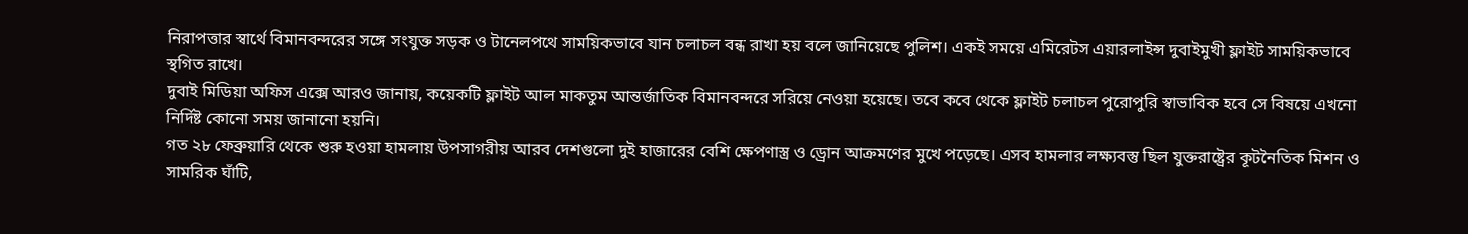নিরাপত্তার স্বার্থে বিমানবন্দরের সঙ্গে সংযুক্ত সড়ক ও টানেলপথে সাময়িকভাবে যান চলাচল বন্ধ রাখা হয় বলে জানিয়েছে পুলিশ। একই সময়ে এমিরেটস এয়ারলাইন্স দুবাইমুখী ফ্লাইট সাময়িকভাবে স্থগিত রাখে।
দুবাই মিডিয়া অফিস এক্সে আরও জানায়, কয়েকটি ফ্লাইট আল মাকতুম আন্তর্জাতিক বিমানবন্দরে সরিয়ে নেওয়া হয়েছে। তবে কবে থেকে ফ্লাইট চলাচল পুরোপুরি স্বাভাবিক হবে সে বিষয়ে এখনো নির্দিষ্ট কোনো সময় জানানো হয়নি।
গত ২৮ ফেব্রুয়ারি থেকে শুরু হওয়া হামলায় উপসাগরীয় আরব দেশগুলো দুই হাজারের বেশি ক্ষেপণাস্ত্র ও ড্রোন আক্রমণের মুখে পড়েছে। এসব হামলার লক্ষ্যবস্তু ছিল যুক্তরাষ্ট্রের কূটনৈতিক মিশন ও সামরিক ঘাঁটি,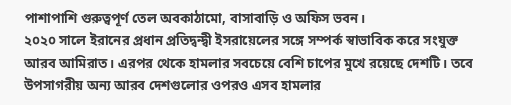পাশাপাশি গুরুত্বপূর্ণ তেল অবকাঠামো, বাসাবাড়ি ও অফিস ভবন।
২০২০ সালে ইরানের প্রধান প্রতিদ্বন্দ্বী ইসরায়েলের সঙ্গে সম্পর্ক স্বাভাবিক করে সংযুক্ত আরব আমিরাত। এরপর থেকে হামলার সবচেয়ে বেশি চাপের মুখে রয়েছে দেশটি। তবে উপসাগরীয় অন্য আরব দেশগুলোর ওপরও এসব হামলার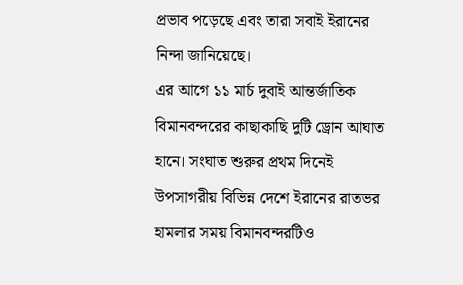প্রভাব পড়েছে এবং তারা সবাই ইরানের নিন্দা জানিয়েছে।
এর আগে ১১ মার্চ দুবাই আন্তর্জাতিক বিমানবন্দরের কাছাকাছি দুটি ড্রোন আঘাত হানে। সংঘাত শুরুর প্রথম দিনেই উপসাগরীয় বিভিন্ন দেশে ইরানের রাতভর হামলার সময় বিমানবন্দরটিও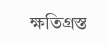ক্ষতিগ্রস্ত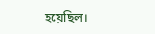হয়েছিল।